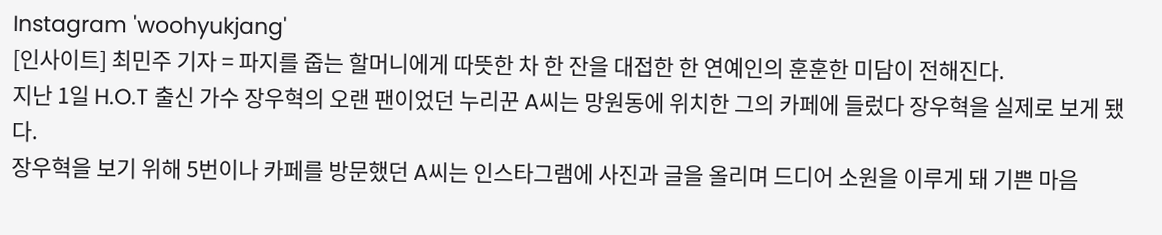Instagram 'woohyukjang'
[인사이트] 최민주 기자 = 파지를 줍는 할머니에게 따뜻한 차 한 잔을 대접한 한 연예인의 훈훈한 미담이 전해진다.
지난 1일 H.O.T 출신 가수 장우혁의 오랜 팬이었던 누리꾼 A씨는 망원동에 위치한 그의 카페에 들렀다 장우혁을 실제로 보게 됐다.
장우혁을 보기 위해 5번이나 카페를 방문했던 A씨는 인스타그램에 사진과 글을 올리며 드디어 소원을 이루게 돼 기쁜 마음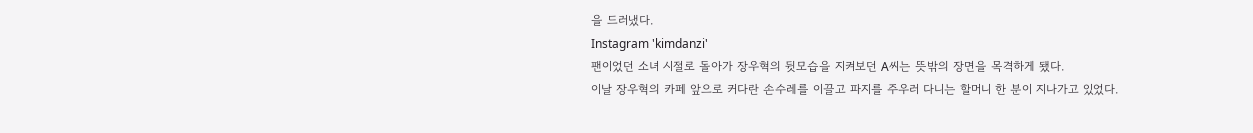을 드러냈다.
Instagram 'kimdanzi'
팬이었던 소녀 시절로 돌아가 장우혁의 뒷모습을 지켜보던 A씨는 뜻밖의 장면을 목격하게 됐다.
이날 장우혁의 카페 앞으로 커다란 손수레를 이끌고 파지를 주우러 다니는 할머니 한 분이 지나가고 있었다.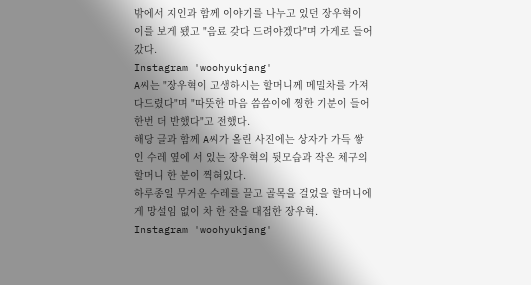밖에서 지인과 함께 이야기를 나누고 있던 장우혁이 이를 보게 됐고 "음료 갖다 드려야겠다"며 가게로 들어갔다.
Instagram 'woohyukjang'
A씨는 "장우혁이 고생하시는 할머니께 메밀차를 가져다드렸다"며 "따뜻한 마음 씀씀이에 찡한 기분이 들어 한번 더 반했다"고 전했다.
해당 글과 함께 A씨가 올린 사진에는 상자가 가득 쌓인 수레 옆에 서 있는 장우혁의 뒷모습과 작은 체구의 할머니 한 분이 찍혀있다.
하루종일 무거운 수레를 끌고 골목을 걸었을 할머니에게 망설임 없이 차 한 잔을 대접한 장우혁.
Instagram 'woohyukjang'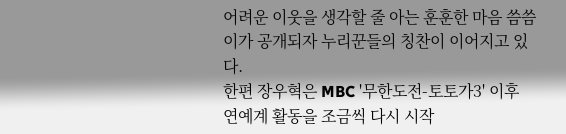어려운 이웃을 생각할 줄 아는 훈훈한 마음 씀씀이가 공개되자 누리꾼들의 칭찬이 이어지고 있다.
한편 장우혁은 MBC '무한도전-토토가3' 이후 연예계 활동을 조금씩 다시 시작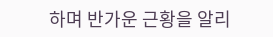하며 반가운 근황을 알리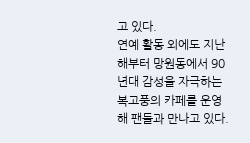고 있다.
연예 활동 외에도 지난해부터 망원동에서 90년대 감성을 자극하는 복고풍의 카페를 운영해 팬들과 만나고 있다.